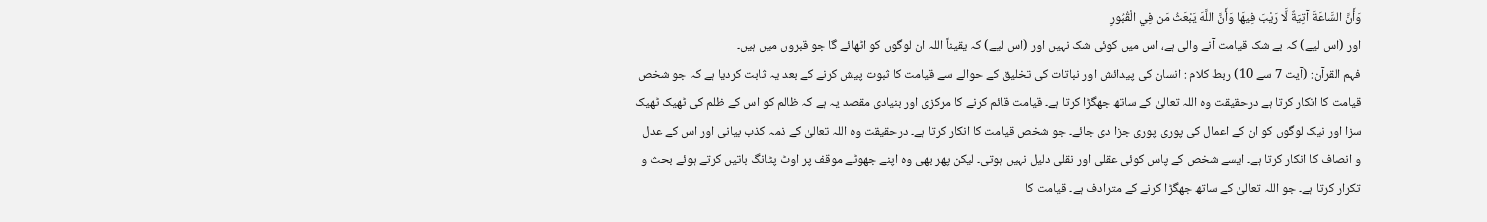وَأَنَّ السَّاعَةَ آتِيَةٌ لَّا رَيْبَ فِيهَا وَأَنَّ اللَّهَ يَبْعَثُ مَن فِي الْقُبُورِ
اور (اس لیے) کہ بے شک قیامت آنے والی ہے، اس میں کوئی شک نہیں اور (اس لیے) کہ یقیناً اللہ ان لوگوں کو اٹھائے گا جو قبروں میں ہیں۔
فہم القرآن: (آیت 7 سے 10) ربط کلام : انسان کی پیدائش اور نباتات کی تخلیق کے حوالے سے قیامت کا ثبوت پیش کرنے کے بعد یہ ثابت کردیا ہے کہ جو شخص قیامت کا انکار کرتا ہے درحقیقت وہ اللہ تعالیٰ کے ساتھ جھگڑا کرتا ہے۔ قیامت قائم کرنے کا مرکزی اور بنیادی مقصد یہ ہے کہ ظالم کو اس کے ظلم کی ٹھیک ٹھیک سزا اور نیک لوگوں کو ان کے اعمال کی پوری پوری جزا دی جائے۔ جو شخص قیامت کا انکار کرتا ہے۔ درحقیقت وہ اللہ تعالیٰ کے ذمہ کذب بیانی اور اس کے عدل و انصاف کا انکار کرتا ہے۔ ایسے شخص کے پاس کوئی عقلی اور نقلی دلیل نہیں ہوتی۔ لیکن پھر بھی وہ اپنے جھوٹے موقف پر اوٹ پٹانگ باتیں کرتے ہوئے بحث و تکرار کرتا ہے۔ جو اللہ تعالیٰ کے ساتھ جھگڑا کرنے کے مترادف ہے۔ قیامت کا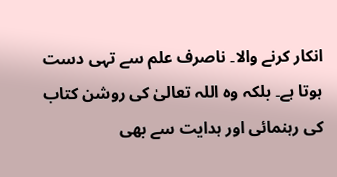انکار کرنے والا۔ ناصرف علم سے تہی دست ہوتا ہے۔ بلکہ وہ اللہ تعالیٰ کی روشن کتاب کی رہنمائی اور ہدایت سے بھی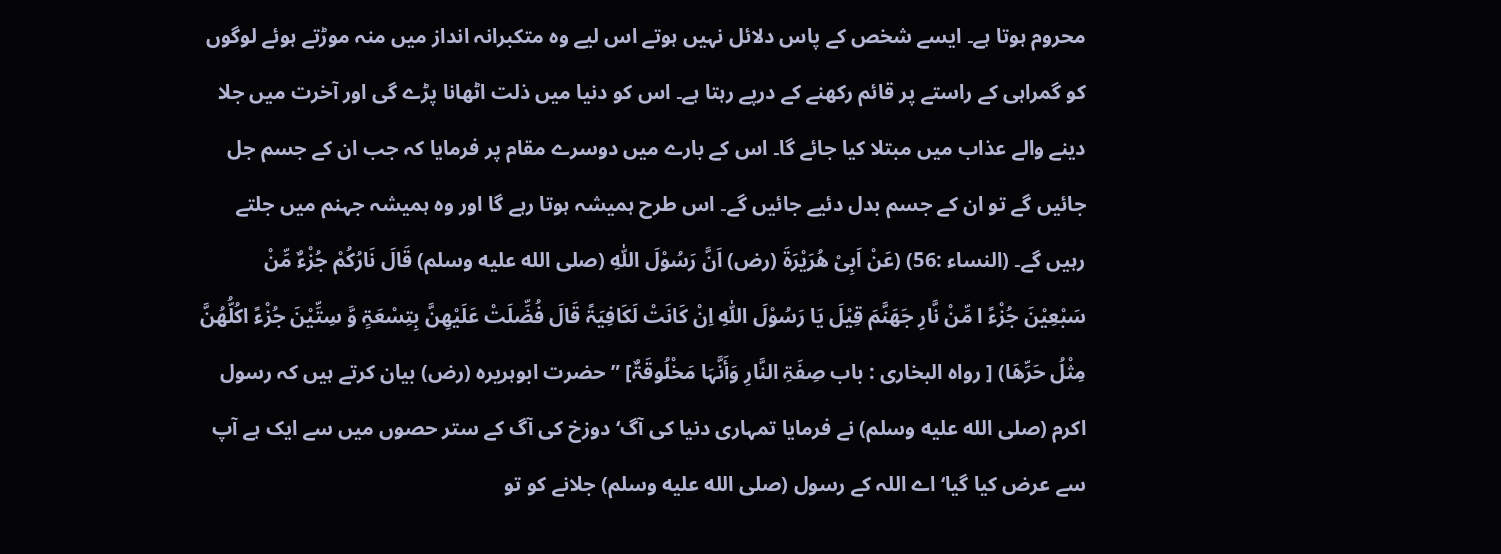محروم ہوتا ہے۔ ایسے شخص کے پاس دلائل نہیں ہوتے اس لیے وہ متکبرانہ انداز میں منہ موڑتے ہوئے لوگوں کو گمراہی کے راستے پر قائم رکھنے کے درپے رہتا ہے۔ اس کو دنیا میں ذلت اٹھانا پڑے گی اور آخرت میں جلا دینے والے عذاب میں مبتلا کیا جائے گا۔ اس کے بارے میں دوسرے مقام پر فرمایا کہ جب ان کے جسم جل جائیں گے تو ان کے جسم بدل دئیے جائیں گے۔ اس طرح ہمیشہ ہوتا رہے گا اور وہ ہمیشہ جہنم میں جلتے رہیں گے۔ (النساء :56) (عَنْ اَبِیْ ھُرَیْرَۃَ (رض) اَنَّ رَسُوْلَ اللّٰہِ (صلى الله عليه وسلم) قَالَ نَارُکُمْ جُزْءٌ مِّنْ سَبْعِیْنَ جُزْءً ا مِّنْ نَّارِ جَھَنَّمَ قِیْلَ یَا رَسُوْلَ اللّٰہِ اِنْ کَانَتْ لَکَافِیَۃً قَالَ فُضِّلَتْ عَلَیْھِنَّ بِتِسْعَۃٍ وَّ سِتِّیْنَ جُزْءً اکُلُّھُنَّ مِثْلُ حَرِّھَا) [ رواہ البخاری : باب صِفَۃِ النَّارِ وَأَنَّہَا مَخْلُوقَۃٌ] ” حضرت ابوہریرہ (رض) بیان کرتے ہیں کہ رسول اکرم (صلى الله عليه وسلم) نے فرمایا تمہاری دنیا کی آگ‘ دوزخ کی آگ کے ستر حصوں میں سے ایک ہے آپ سے عرض کیا گیا‘ اے اللہ کے رسول (صلى الله عليه وسلم) جلانے کو تو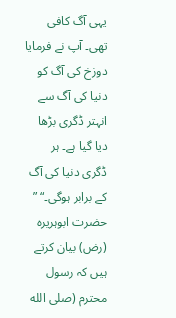یہی آگ کافی تھی۔ آپ نے فرمایا دوزخ کی آگ کو دنیا کی آگ سے انہتر ڈگری بڑھا دیا گیا ہے۔ ہر ڈگری دنیا کی آگ کے برابر ہوگی۔“ ” حضرت ابوہریرہ (رض) بیان کرتے ہیں کہ رسول محترم (صلى الله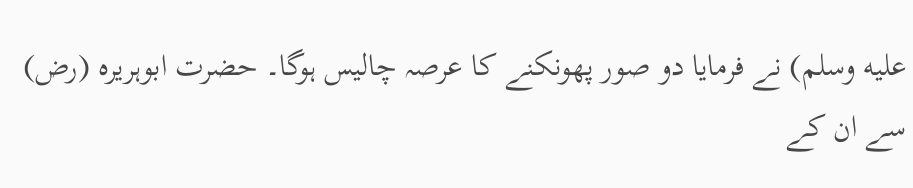عليه وسلم) نے فرمایا دو صور پھونکنے کا عرصہ چالیس ہوگا۔ حضرت ابوہریرہ (رض) سے ان کے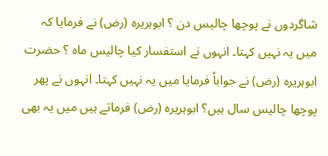شاگردوں نے پوچھا چالیس دن ؟ ابوہریرہ (رض) نے فرمایا کہ میں یہ نہیں کہتا۔ انہوں نے استفسار کیا چالیس ماہ ؟ حضرت ابوہریرہ (رض) نے جواباً فرمایا میں یہ نہیں کہتا۔ انہوں نے پھر پوچھا چالیس سال ہیں؟ ابوہریرہ (رض) فرماتے ہیں میں یہ بھی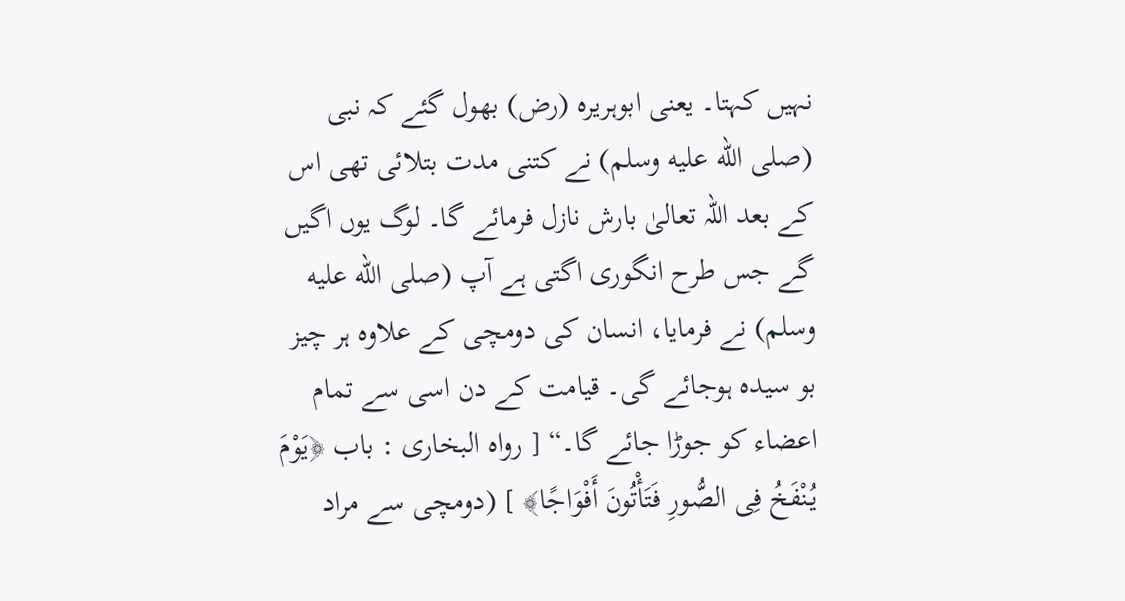نہیں کہتا۔ یعنی ابوہریرہ (رض) بھول گئے کہ نبی (صلى الله عليه وسلم) نے کتنی مدت بتلائی تھی اس کے بعد اللہ تعالیٰ بارش نازل فرمائے گا۔ لوگ یوں اگیں گے جس طرح انگوری اگتی ہے آپ (صلى الله عليه وسلم) نے فرمایا، انسان کی دومچی کے علاوہ ہر چیز بو سیدہ ہوجائے گی۔ قیامت کے دن اسی سے تمام اعضاء کو جوڑا جائے گا۔“ [ رواہ البخاری : باب ﴿یَوْمَ یُنْفَخُ فِی الصُّورِ فَتَأْتُونَ أَفْوَاجًا﴾ ] (دومچی سے مراد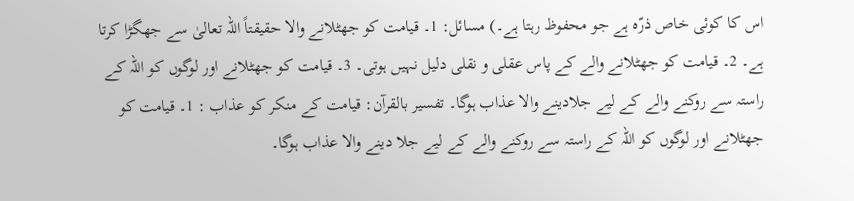اس کا کوئی خاص ذرّہ ہے جو محفوظ رہتا ہے۔) مسائل: 1۔ قیامت کو جھٹلانے والا حقیقتاً اللہ تعالیٰ سے جھگڑا کرتا ہے۔ 2۔ قیامت کو جھٹلانے والے کے پاس عقلی و نقلی دلیل نہیں ہوتی۔ 3۔ قیامت کو جھٹلانے اور لوگوں کو اللہ کے راستہ سے روکنے والے کے لیے جلادینے والا عذاب ہوگا۔ تفسیر بالقرآن: قیامت کے منکر کو عذاب : 1۔ قیامت کو جھٹلانے اور لوگوں کو اللہ کے راستہ سے روکنے والے کے لیے جلا دینے والا عذاب ہوگا۔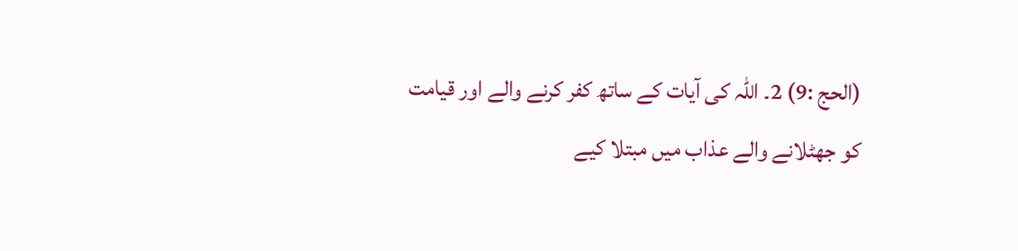(الحج :9) 2۔ اللہ کی آیات کے ساتھ کفر کرنے والے اور قیامت کو جھٹلانے والے عذاب میں مبتلا کیے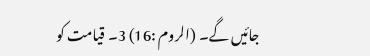جائیں گے۔ (الروم :16) 3۔ قیامت کو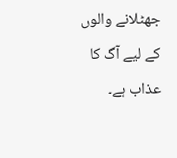جھٹلانے والوں کے لیے آگ کا عذاب ہے۔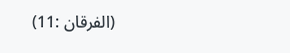(الفرقان :11)